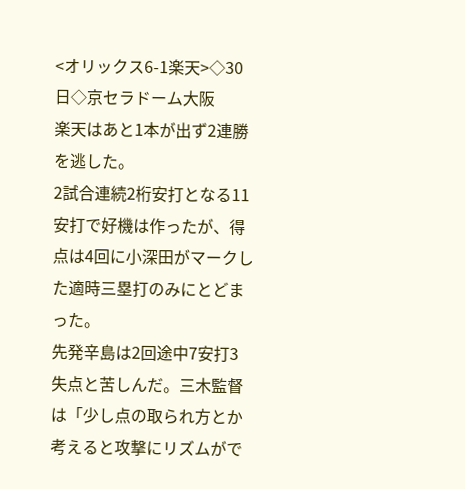<オリックス6-1楽天>◇30日◇京セラドーム大阪
楽天はあと1本が出ず2連勝を逃した。
2試合連続2桁安打となる11安打で好機は作ったが、得点は4回に小深田がマークした適時三塁打のみにとどまった。
先発辛島は2回途中7安打3失点と苦しんだ。三木監督は「少し点の取られ方とか考えると攻撃にリズムがで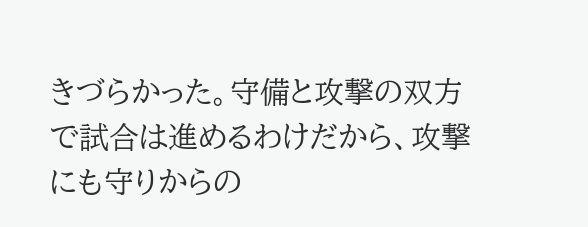きづらかった。守備と攻撃の双方で試合は進めるわけだから、攻撃にも守りからの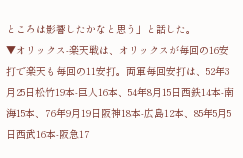ところは影響したかなと思う」と話した。
▼オリックス-楽天戦は、オリックスが毎回の16安打で楽天も毎回の11安打。両軍毎回安打は、52年3月25日松竹19本-巨人16本、54年8月15日西鉄14本-南海15本、76年9月19日阪神18本-広島12本、85年5月5日西武16本-阪急17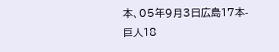本、05年9月3日広島17本-巨人18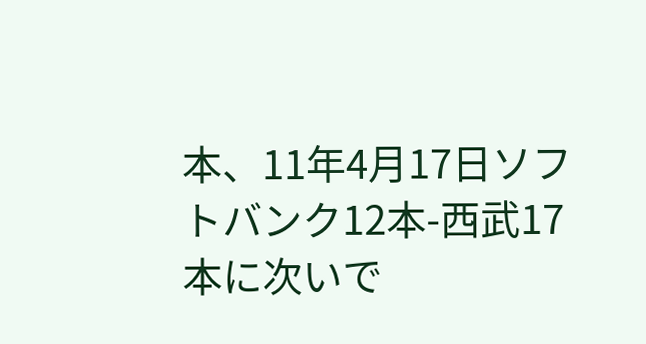本、11年4月17日ソフトバンク12本-西武17本に次いで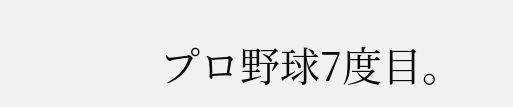プロ野球7度目。